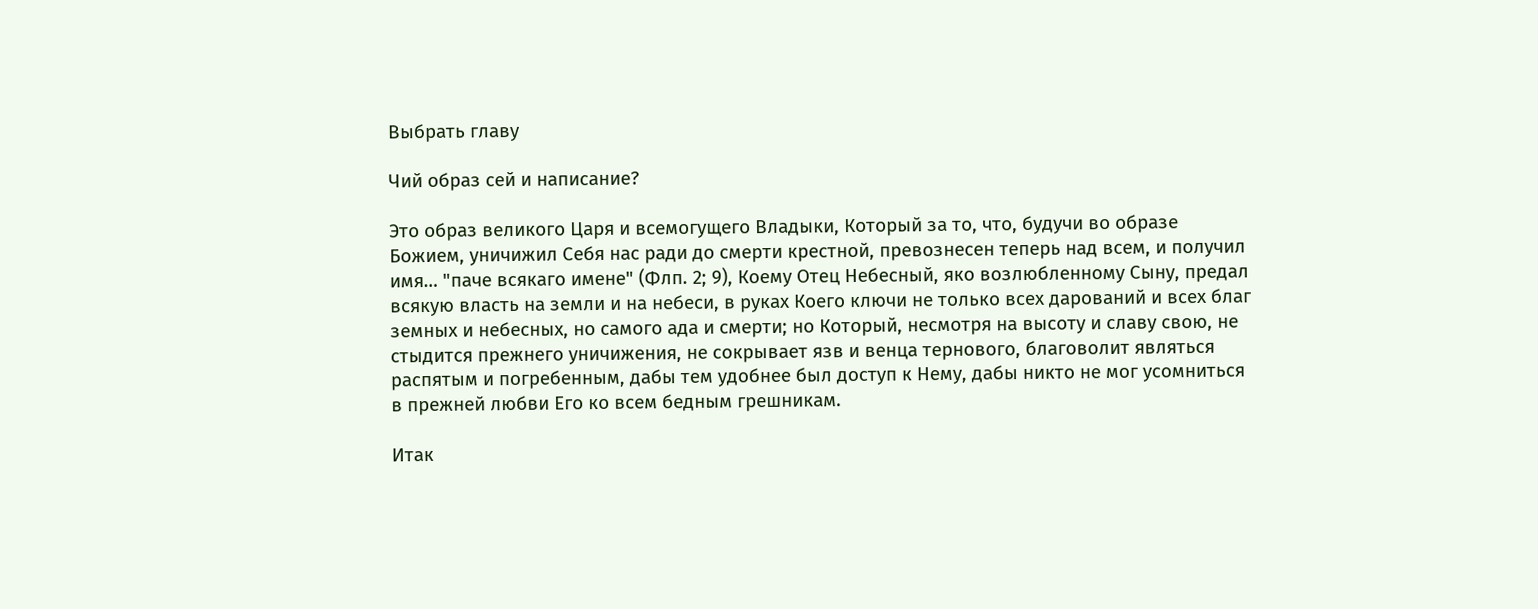Выбрать главу

Чий образ сей и написание?

Это образ великого Царя и всемогущего Владыки, Который за то, что, будучи во образе Божием, уничижил Себя нас ради до смерти крестной, превознесен теперь над всем, и получил имя… "паче всякаго имене" (Флп. 2; 9), Коему Отец Небесный, яко возлюбленному Сыну, предал всякую власть на земли и на небеси, в руках Коего ключи не только всех дарований и всех благ земных и небесных, но самого ада и смерти; но Который, несмотря на высоту и славу свою, не стыдится прежнего уничижения, не сокрывает язв и венца тернового, благоволит являться распятым и погребенным, дабы тем удобнее был доступ к Нему, дабы никто не мог усомниться в прежней любви Его ко всем бедным грешникам.

Итак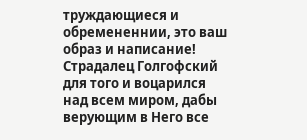труждающиеся и обремененнии, это ваш образ и написание! Страдалец Голгофский для того и воцарился над всем миром, дабы верующим в Него все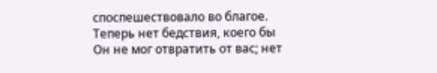споспешествовало во благое. Теперь нет бедствия, коего бы Он не мог отвратить от вас; нет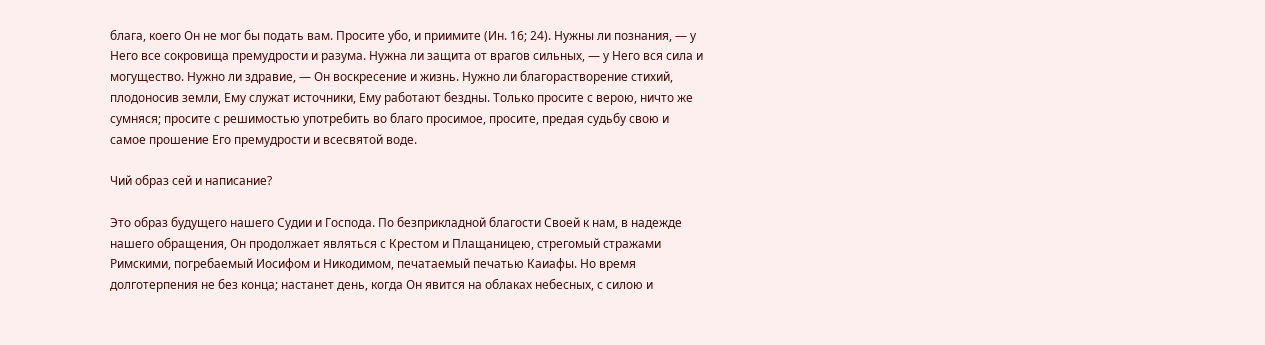блага, коего Он не мог бы подать вам. Просите убо, и приимите (Ин. 16; 24). Нужны ли познания, — у Него все сокровища премудрости и разума. Нужна ли защита от врагов сильных, — у Него вся сила и могущество. Нужно ли здравие, — Он воскресение и жизнь. Нужно ли благорастворение стихий, плодоносив земли, Ему служат источники, Ему работают бездны. Только просите с верою, ничто же сумняся; просите с решимостью употребить во благо просимое, просите, предая судьбу свою и самое прошение Его премудрости и всесвятой воде.

Чий образ сей и написание?

Это образ будущего нашего Судии и Господа. По безприкладной благости Своей к нам, в надежде нашего обращения, Он продолжает являться с Крестом и Плащаницею, стрегомый стражами Римскими, погребаемый Иосифом и Никодимом, печатаемый печатью Каиафы. Но время долготерпения не без конца; настанет день, когда Он явится на облаках небесных, с силою и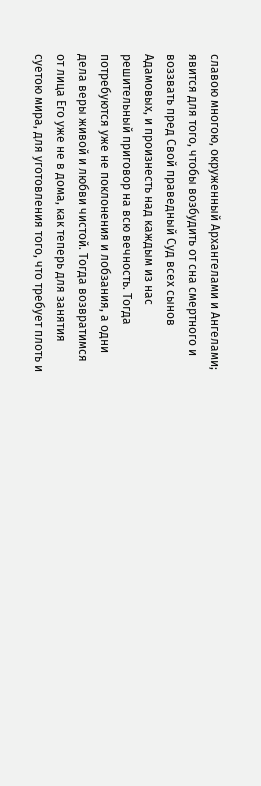славою многою, окруженный Архангелами и Ангелами; явится для того, чтобы возбудить от сна смертного и воззвать пред Свой праведный Суд всех сынов Адамовых, и произнесть над каждым из нас решительный приговор на всю вечность. Тогда потребуются уже не поклонения и лобзания, а одни дела веры живой и любви чистой. Тогда возвратимся от лица Его уже не в дома, как теперь для занятия суетою мира, для уготовления того, что требует плоть и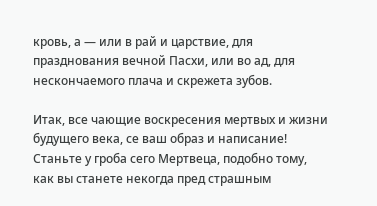кровь, а — или в рай и царствие, для празднования вечной Пасхи, или во ад, для нескончаемого плача и скрежета зубов.

Итак, все чающие воскресения мертвых и жизни будущего века, се ваш образ и написание! Станьте у гроба сего Мертвеца, подобно тому, как вы станете некогда пред страшным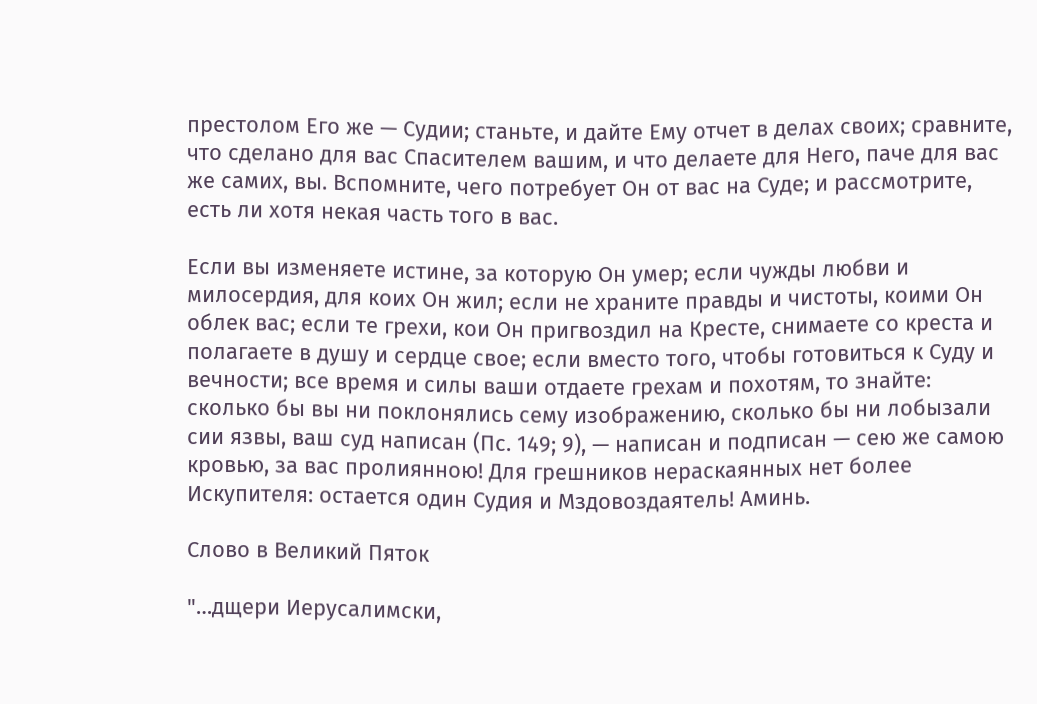престолом Его же — Судии; станьте, и дайте Ему отчет в делах своих; сравните, что сделано для вас Спасителем вашим, и что делаете для Него, паче для вас же самих, вы. Вспомните, чего потребует Он от вас на Суде; и рассмотрите, есть ли хотя некая часть того в вас.

Если вы изменяете истине, за которую Он умер; если чужды любви и милосердия, для коих Он жил; если не храните правды и чистоты, коими Он облек вас; если те грехи, кои Он пригвоздил на Кресте, снимаете со креста и полагаете в душу и сердце свое; если вместо того, чтобы готовиться к Суду и вечности; все время и силы ваши отдаете грехам и похотям, то знайте: сколько бы вы ни поклонялись сему изображению, сколько бы ни лобызали сии язвы, ваш суд написан (Пс. 149; 9), — написан и подписан — сею же самою кровью, за вас пролиянною! Для грешников нераскаянных нет более Искупителя: остается один Судия и Мздовоздаятель! Аминь.

Слово в Великий Пяток

"…дщери Иерусалимски,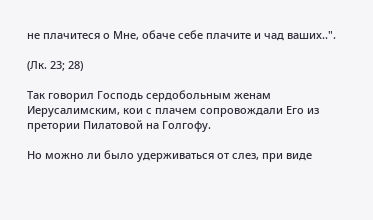не плачитеся о Мне, обаче себе плачите и чад ваших..".

(Лк. 23; 28)

Так говорил Господь сердобольным женам Иерусалимским, кои с плачем сопровождали Его из претории Пилатовой на Голгофу.

Но можно ли было удерживаться от слез, при виде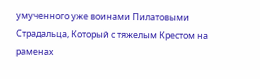умученного уже воинами Пилатовыми Страдальца, Который с тяжелым Крестом на раменах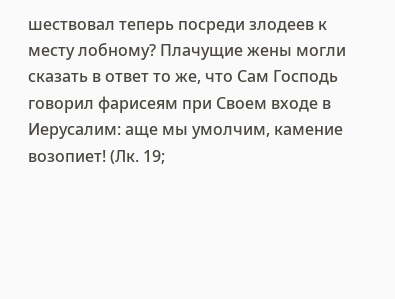шествовал теперь посреди злодеев к месту лобному? Плачущие жены могли сказать в ответ то же, что Сам Господь говорил фарисеям при Своем входе в Иерусалим: аще мы умолчим, камение возопиет! (Лк. 19;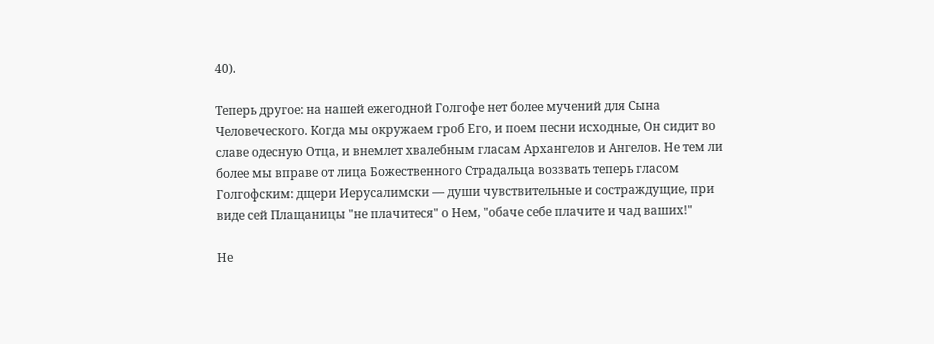40).

Теперь другое: на нашей ежегодной Голгофе нет более мучений для Сына Человеческого. Когда мы окружаем гроб Его, и поем песни исходные, Он сидит во славе одесную Отца, и внемлет хвалебным гласам Архангелов и Ангелов. Не тем ли более мы вправе от лица Божественного Страдальца воззвать теперь гласом Голгофским: дщери Иерусалимски — души чувствительные и состраждущие, при виде сей Плащаницы "не плачитеся" о Нем, "обаче себе плачите и чад ваших!"

Не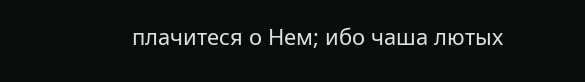плачитеся о Нем; ибо чаша лютых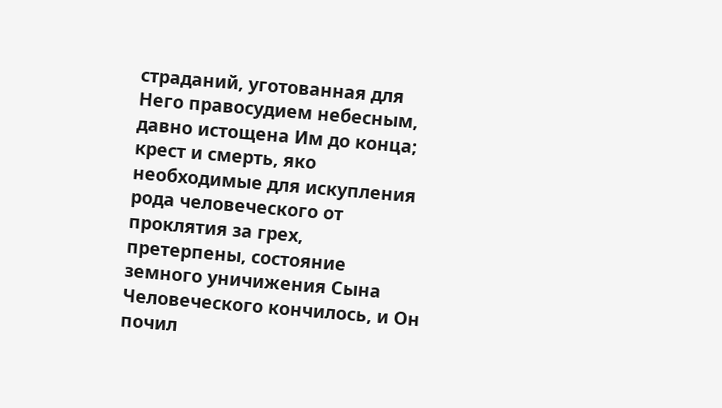страданий, уготованная для Него правосудием небесным, давно истощена Им до конца; крест и смерть, яко необходимые для искупления рода человеческого от проклятия за грех, претерпены, состояние земного уничижения Сына Человеческого кончилось, и Он почил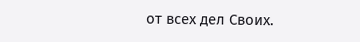от всех дел Своих.